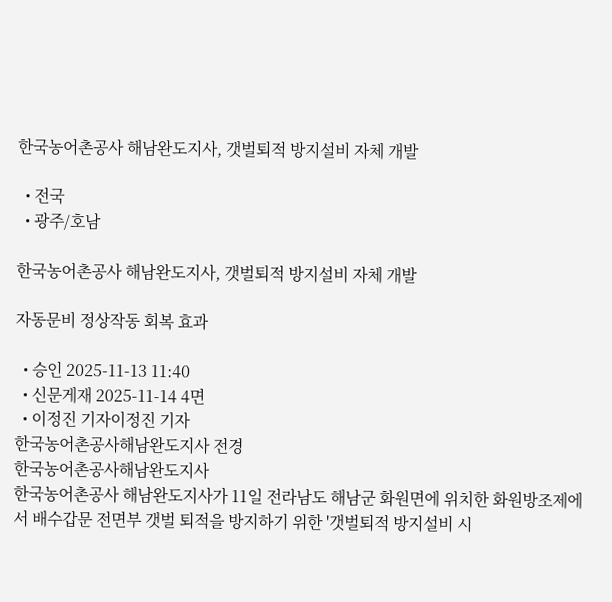한국농어촌공사 해남완도지사, 갯벌퇴적 방지설비 자체 개발

  • 전국
  • 광주/호남

한국농어촌공사 해남완도지사, 갯벌퇴적 방지설비 자체 개발

자동문비 정상작동 회복 효과

  • 승인 2025-11-13 11:40
  • 신문게재 2025-11-14 4면
  • 이정진 기자이정진 기자
한국농어촌공사해남완도지사 전경
한국농어촌공사해남완도지사
한국농어촌공사 해남완도지사가 11일 전라남도 해남군 화원면에 위치한 화원방조제에서 배수갑문 전면부 갯벌 퇴적을 방지하기 위한 '갯벌퇴적 방지설비 시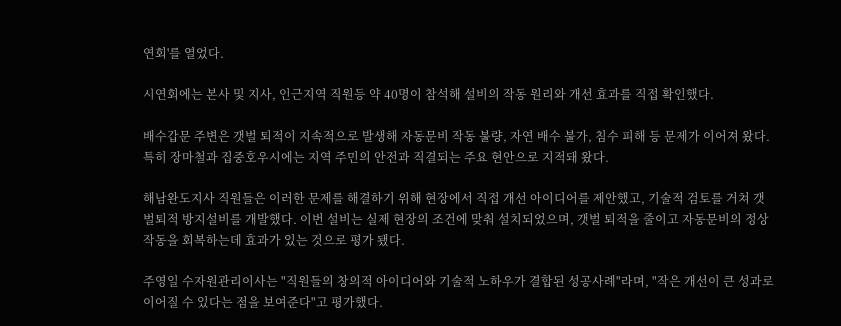연회'를 열었다.

시연회에는 본사 및 지사, 인근지역 직원등 약 40명이 참석해 설비의 작동 원리와 개선 효과를 직접 확인했다.

배수갑문 주변은 갯벌 퇴적이 지속적으로 발생해 자동문비 작동 불량, 자연 배수 불가, 침수 피해 등 문제가 이어져 왔다. 특히 장마철과 집중호우시에는 지역 주민의 안전과 직결되는 주요 현안으로 지적돼 왔다.

해남완도지사 직원들은 이러한 문제를 해결하기 위해 현장에서 직접 개선 아이디어를 제안했고, 기술적 검토를 거쳐 갯벌퇴적 방지설비를 개발했다. 이번 설비는 실제 현장의 조건에 맞춰 설치되었으며, 갯벌 퇴적을 줄이고 자동문비의 정상작동을 회복하는데 효과가 있는 것으로 평가 됐다.

주영일 수자원관리이사는 "직원들의 창의적 아이디어와 기술적 노하우가 결합된 성공사례"라며, "작은 개선이 큰 성과로 이어질 수 있다는 점을 보여준다"고 평가했다.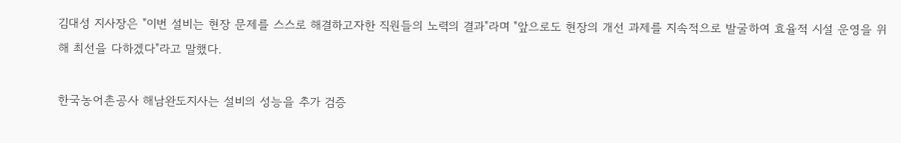김대성 지사장은 "이번 설비는 현장 문제를 스스로 해결하고자한 직원들의 노력의 결과"라며 "앞으로도 현장의 개선 과제를 지속적으로 발굴하여 효율적 시설 운영을 위해 최선을 다하겠다"라고 말했다.

한국농어촌공사 해남완도지사는 설비의 성능을 추가 검증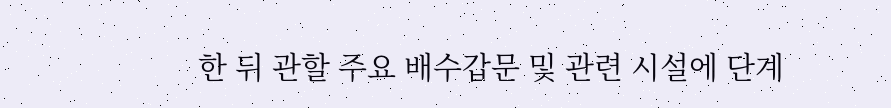한 뒤 관할 주요 배수갑문 및 관련 시설에 단계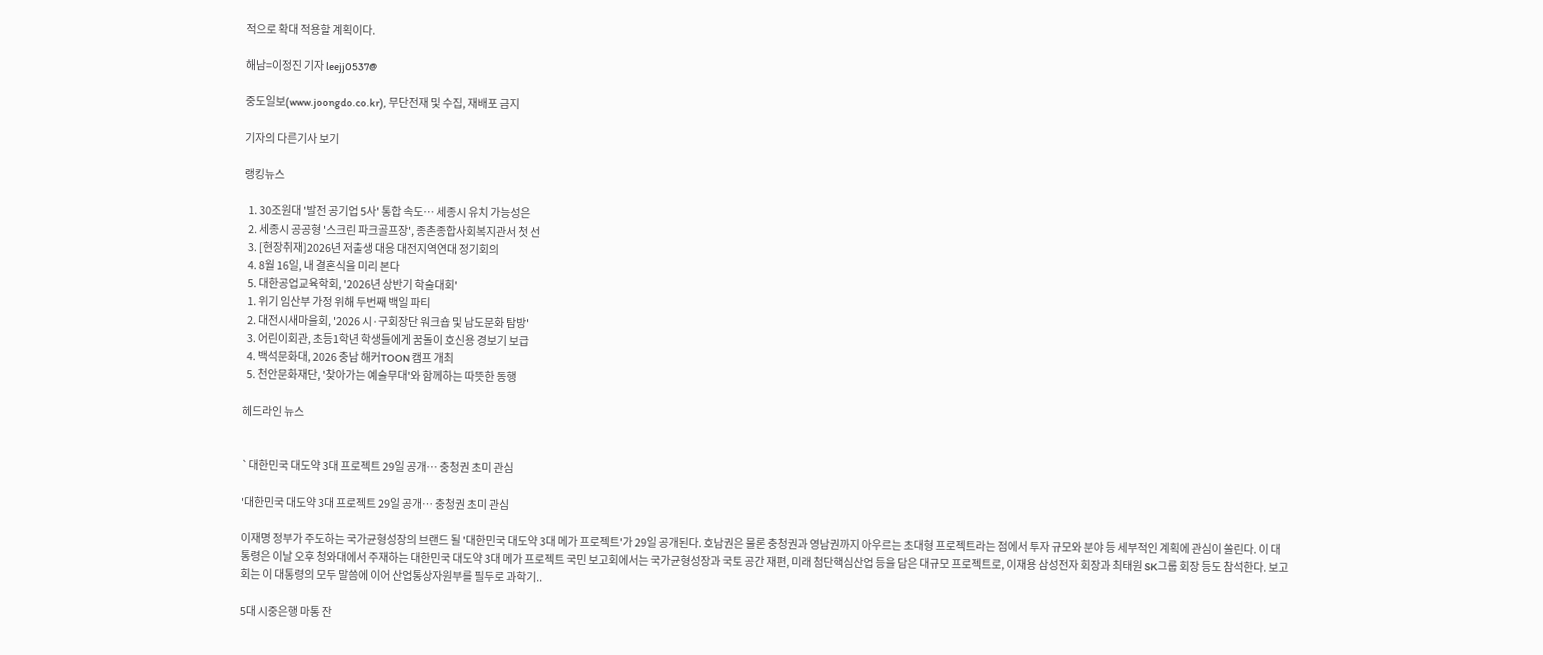적으로 확대 적용할 계획이다.

해남=이정진 기자 leejj0537@

중도일보(www.joongdo.co.kr), 무단전재 및 수집, 재배포 금지

기자의 다른기사 보기

랭킹뉴스

  1. 30조원대 '발전 공기업 5사' 통합 속도… 세종시 유치 가능성은
  2. 세종시 공공형 '스크린 파크골프장', 종촌종합사회복지관서 첫 선
  3. [현장취재]2026년 저출생 대응 대전지역연대 정기회의
  4. 8월 16일, 내 결혼식을 미리 본다
  5. 대한공업교육학회, '2026년 상반기 학술대회'
  1. 위기 임산부 가정 위해 두번째 백일 파티
  2. 대전시새마을회, '2026 시·구회장단 워크숍 및 남도문화 탐방'
  3. 어린이회관, 초등1학년 학생들에게 꿈돌이 호신용 경보기 보급
  4. 백석문화대, 2026 충남 해커TOON 캠프 개최
  5. 천안문화재단, '찾아가는 예술무대'와 함께하는 따뜻한 동행

헤드라인 뉴스


`대한민국 대도약 3대 프로젝트 29일 공개… 충청권 초미 관심

'대한민국 대도약 3대 프로젝트 29일 공개… 충청권 초미 관심

이재명 정부가 주도하는 국가균형성장의 브랜드 될 '대한민국 대도약 3대 메가 프로젝트'가 29일 공개된다. 호남권은 물론 충청권과 영남권까지 아우르는 초대형 프로젝트라는 점에서 투자 규모와 분야 등 세부적인 계획에 관심이 쏠린다. 이 대통령은 이날 오후 청와대에서 주재하는 대한민국 대도약 3대 메가 프로젝트 국민 보고회에서는 국가균형성장과 국토 공간 재편, 미래 첨단핵심산업 등을 담은 대규모 프로젝트로, 이재용 삼성전자 회장과 최태원 SK그룹 회장 등도 참석한다. 보고회는 이 대통령의 모두 말씀에 이어 산업통상자원부를 필두로 과학기..

5대 시중은행 마통 잔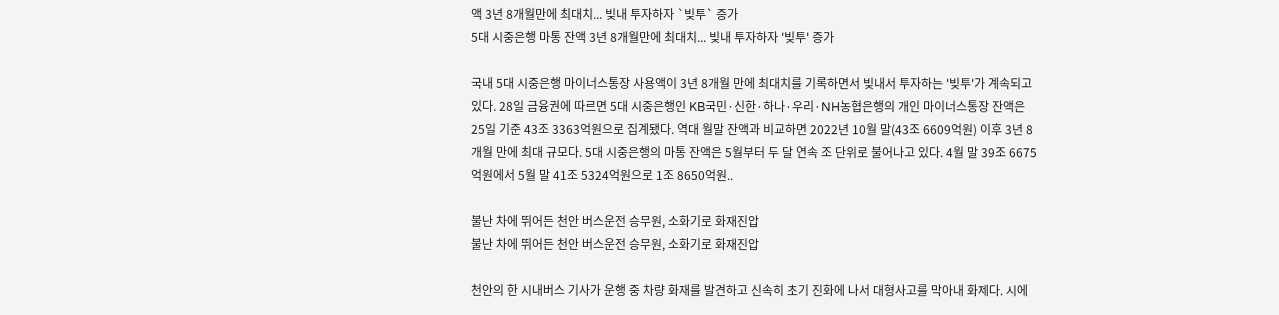액 3년 8개월만에 최대치... 빚내 투자하자 `빚투` 증가
5대 시중은행 마통 잔액 3년 8개월만에 최대치... 빚내 투자하자 '빚투' 증가

국내 5대 시중은행 마이너스통장 사용액이 3년 8개월 만에 최대치를 기록하면서 빚내서 투자하는 '빚투'가 계속되고 있다. 28일 금융권에 따르면 5대 시중은행인 KB국민·신한·하나·우리·NH농협은행의 개인 마이너스통장 잔액은 25일 기준 43조 3363억원으로 집계됐다. 역대 월말 잔액과 비교하면 2022년 10월 말(43조 6609억원) 이후 3년 8개월 만에 최대 규모다. 5대 시중은행의 마통 잔액은 5월부터 두 달 연속 조 단위로 불어나고 있다. 4월 말 39조 6675억원에서 5월 말 41조 5324억원으로 1조 8650억원..

불난 차에 뛰어든 천안 버스운전 승무원, 소화기로 화재진압
불난 차에 뛰어든 천안 버스운전 승무원, 소화기로 화재진압

천안의 한 시내버스 기사가 운행 중 차량 화재를 발견하고 신속히 초기 진화에 나서 대형사고를 막아내 화제다. 시에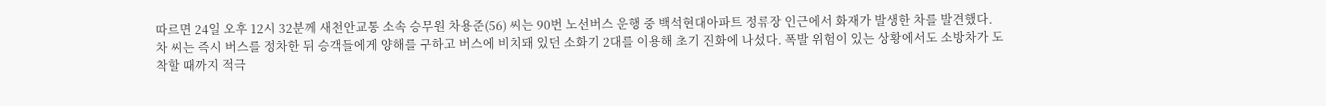따르면 24일 오후 12시 32분께 새천안교통 소속 승무원 차용준(56) 씨는 90번 노선버스 운행 중 백석현대아파트 정류장 인근에서 화재가 발생한 차를 발견했다. 차 씨는 즉시 버스를 정차한 뒤 승객들에게 양해를 구하고 버스에 비치돼 있던 소화기 2대를 이용해 초기 진화에 나섰다. 폭발 위험이 있는 상황에서도 소방차가 도착할 때까지 적극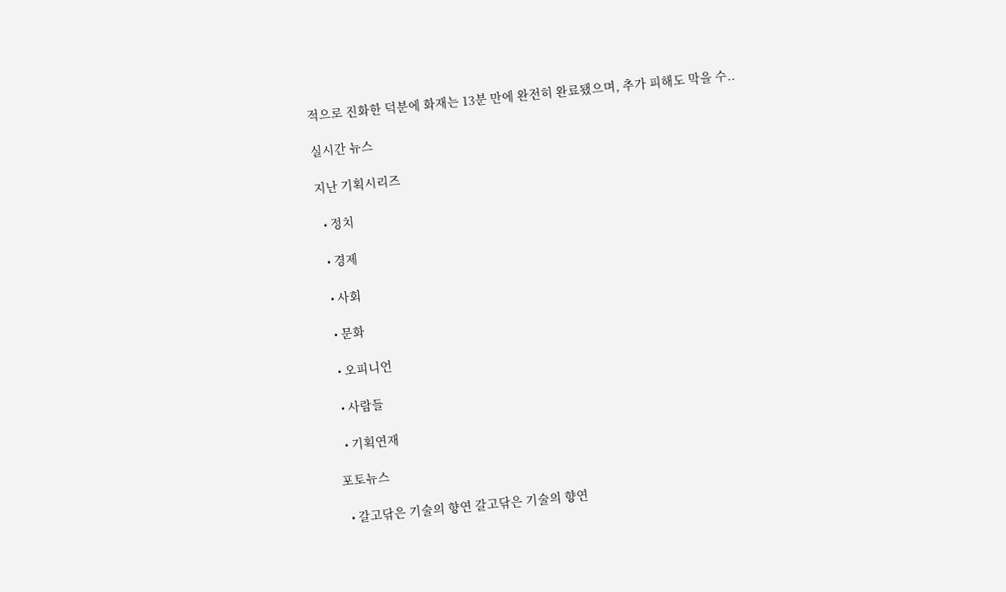적으로 진화한 덕분에 화재는 13분 만에 완전히 완료됐으며, 추가 피해도 막을 수..

실시간 뉴스

지난 기획시리즈

  • 정치

  • 경제

  • 사회

  • 문화

  • 오피니언

  • 사람들

  • 기획연재

포토뉴스

  • 갈고닦은 기술의 향연 갈고닦은 기술의 향연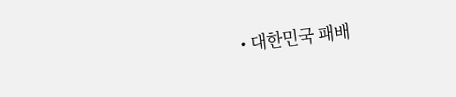• 대한민국 패배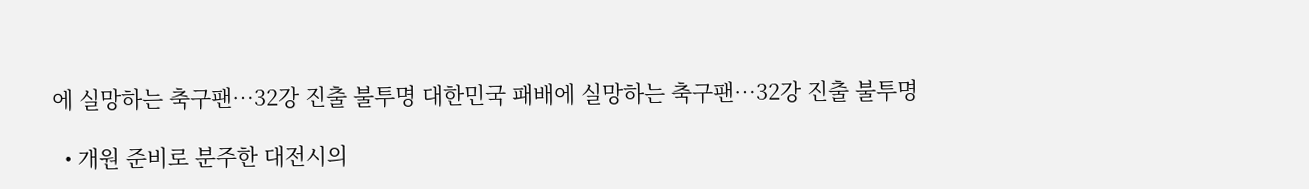에 실망하는 축구팬…32강 진출 불투명 대한민국 패배에 실망하는 축구팬…32강 진출 불투명

  • 개원 준비로 분주한 대전시의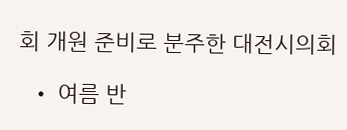회 개원 준비로 분주한 대전시의회

  • 여름 반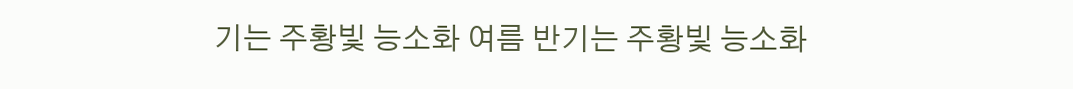기는 주황빛 능소화 여름 반기는 주황빛 능소화